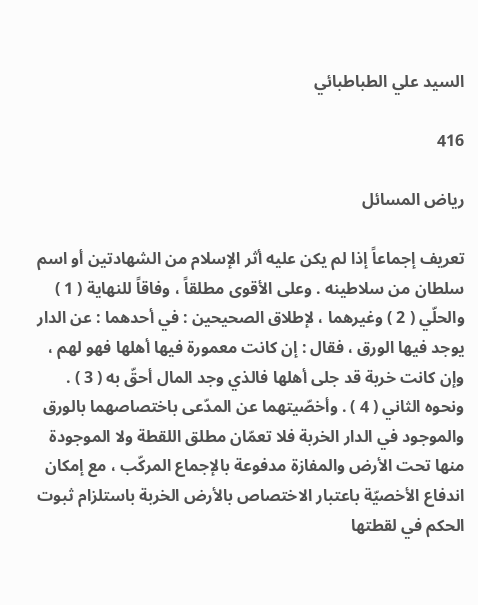السيد علي الطباطبائي

416

رياض المسائل

تعريف إجماعاً إذا لم يكن عليه أثر الإسلام من الشهادتين أو اسم سلطان من سلاطينه . وعلى الأقوى مطلقاً ، وفاقاً للنهاية ( 1 ) والحلّي ( 2 ) وغيرهما ، لإطلاق الصحيحين : في أحدهما : عن الدار يوجد فيها الورق ، فقال : إن كانت معمورة فيها أهلها فهو لهم ، وإن كانت خربة قد جلى أهلها فالذي وجد المال أحقّ به ( 3 ) . ونحوه الثاني ( 4 ) . وأخصّيتهما عن المدّعى باختصاصهما بالورق والموجود في الدار الخربة فلا تعمّان مطلق اللقطة ولا الموجودة منها تحت الأرض والمفازة مدفوعة بالإجماع المركّب ، مع إمكان اندفاع الأخصيّة باعتبار الاختصاص بالأرض الخربة باستلزام ثبوت الحكم في لقطتها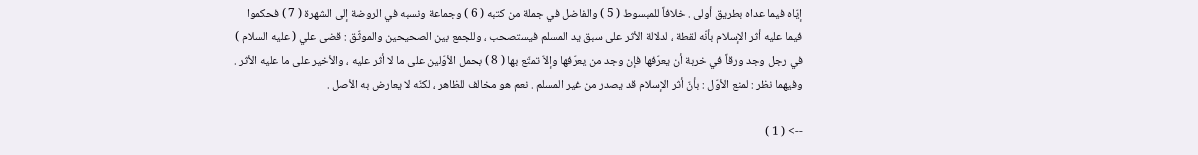إيّاه فيما عداه بطريق أولى . خلافاً للمبسوط ( 5 ) والفاضل في جملة من كتبه ( 6 ) وجماعة ونسبه في الروضة إلى الشهرة ( 7 ) فحكموا فيما عليه أثر الإسلام بأنّه لقطة ، لدلالة الأثر على سبق يد المسلم فيستصحب ، وللجمع بين الصحيحين والموثّق : قضى علي ( عليه السلام ) في رجل وجد ورقاً في خربة أن يعرّفها فإن وجد من يعرّفها وإلاّ تمتّع بها ( 8 ) بحمل الأوّلين على ما لا أثر عليه ، والأخير على ما عليه الأثر . وفيهما نظر : لمنع الأوّل : بأنّ أثر الإسلام قد يصدر من غير المسلم . نعم هو مخالف للظاهر ، لكنّه لا يعارض به الأصل .

--> ( 1 )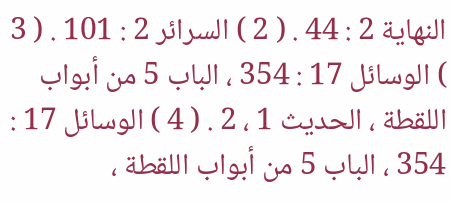النهاية 2 : 44 . ( 2 ) السرائر 2 : 101 . ( 3 ) الوسائل 17 : 354 ، الباب 5 من أبواب اللقطة ، الحديث 1 ، 2 . ( 4 ) الوسائل 17 : 354 ، الباب 5 من أبواب اللقطة ،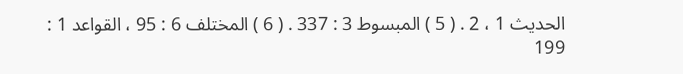الحديث 1 ، 2 . ( 5 ) المبسوط 3 : 337 . ( 6 ) المختلف 6 : 95 ، القواعد 1 : 199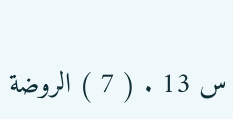س 13 . ( 7 ) الروضة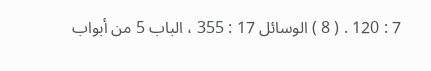7 : 120 . ( 8 ) الوسائل 17 : 355 ، الباب 5 من أبواب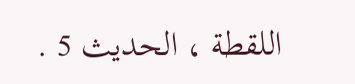اللقطة ، الحديث 5 .